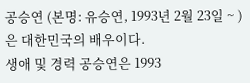공승연 (본명: 유승연, 1993년 2월 23일 ~ )은 대한민국의 배우이다.
생애 및 경력 공승연은 1993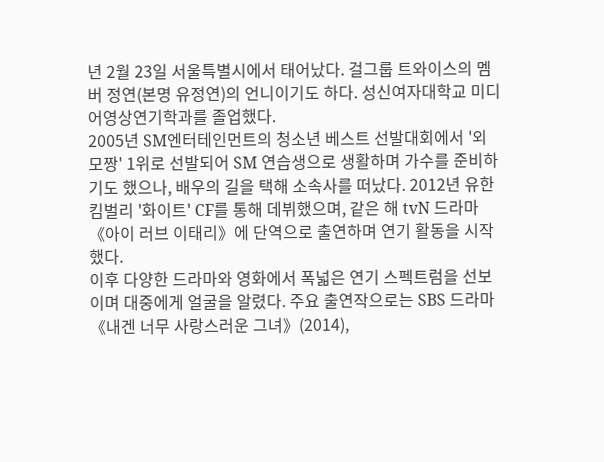년 2월 23일 서울특별시에서 태어났다. 걸그룹 트와이스의 멤버 정연(본명 유정연)의 언니이기도 하다. 성신여자대학교 미디어영상연기학과를 졸업했다.
2005년 SM엔터테인먼트의 청소년 베스트 선발대회에서 '외모짱' 1위로 선발되어 SM 연습생으로 생활하며 가수를 준비하기도 했으나, 배우의 길을 택해 소속사를 떠났다. 2012년 유한킴벌리 '화이트' CF를 통해 데뷔했으며, 같은 해 tvN 드라마 《아이 러브 이태리》에 단역으로 출연하며 연기 활동을 시작했다.
이후 다양한 드라마와 영화에서 폭넓은 연기 스펙트럼을 선보이며 대중에게 얼굴을 알렸다. 주요 출연작으로는 SBS 드라마 《내겐 너무 사랑스러운 그녀》(2014),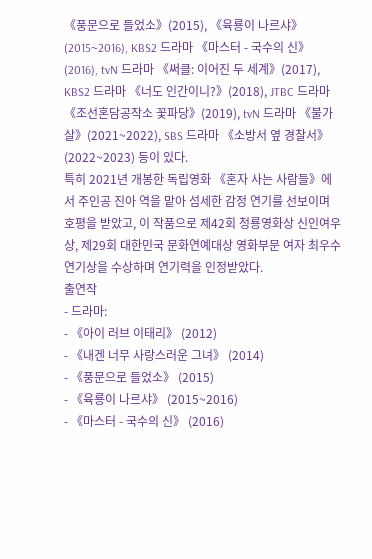《풍문으로 들었소》(2015), 《육룡이 나르샤》(2015~2016), KBS2 드라마 《마스터 - 국수의 신》(2016), tvN 드라마 《써클: 이어진 두 세계》(2017), KBS2 드라마 《너도 인간이니?》(2018), JTBC 드라마 《조선혼담공작소 꽃파당》(2019), tvN 드라마 《불가살》(2021~2022), SBS 드라마 《소방서 옆 경찰서》(2022~2023) 등이 있다.
특히 2021년 개봉한 독립영화 《혼자 사는 사람들》에서 주인공 진아 역을 맡아 섬세한 감정 연기를 선보이며 호평을 받았고, 이 작품으로 제42회 청룡영화상 신인여우상, 제29회 대한민국 문화연예대상 영화부문 여자 최우수연기상을 수상하며 연기력을 인정받았다.
출연작
- 드라마:
- 《아이 러브 이태리》 (2012)
- 《내겐 너무 사랑스러운 그녀》 (2014)
- 《풍문으로 들었소》 (2015)
- 《육룡이 나르샤》 (2015~2016)
- 《마스터 - 국수의 신》 (2016)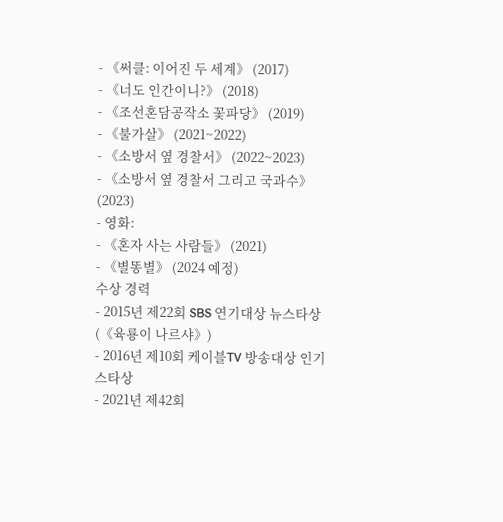- 《써클: 이어진 두 세계》 (2017)
- 《너도 인간이니?》 (2018)
- 《조선혼담공작소 꽃파당》 (2019)
- 《불가살》 (2021~2022)
- 《소방서 옆 경찰서》 (2022~2023)
- 《소방서 옆 경찰서 그리고 국과수》 (2023)
- 영화:
- 《혼자 사는 사람들》 (2021)
- 《별똥별》 (2024 예정)
수상 경력
- 2015년 제22회 SBS 연기대상 뉴스타상 (《육룡이 나르샤》)
- 2016년 제10회 케이블TV 방송대상 인기스타상
- 2021년 제42회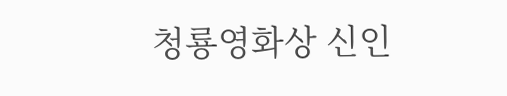청룡영화상 신인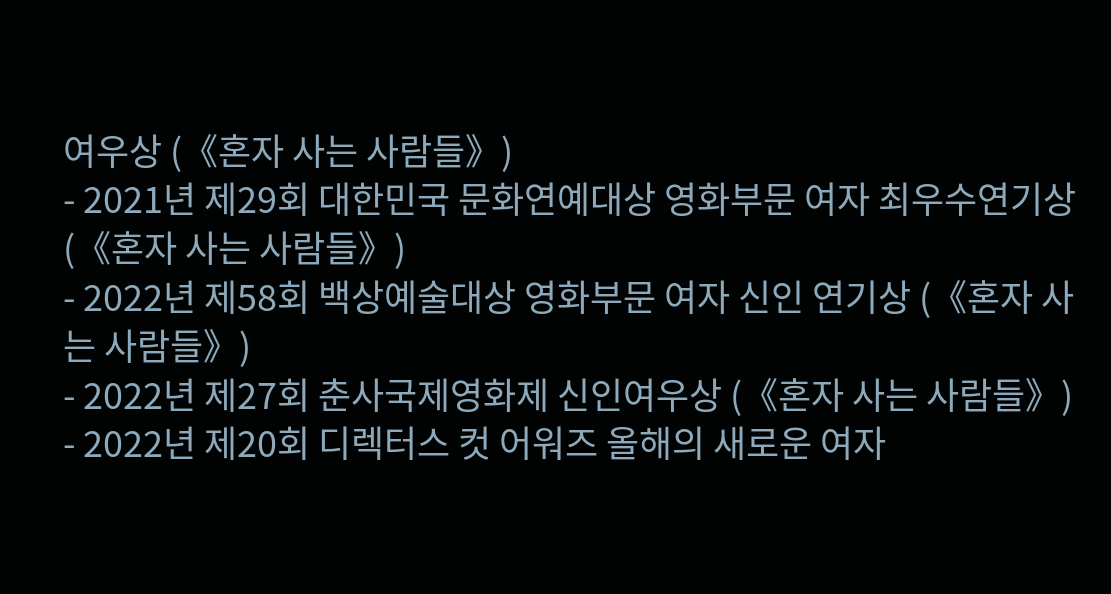여우상 (《혼자 사는 사람들》)
- 2021년 제29회 대한민국 문화연예대상 영화부문 여자 최우수연기상 (《혼자 사는 사람들》)
- 2022년 제58회 백상예술대상 영화부문 여자 신인 연기상 (《혼자 사는 사람들》)
- 2022년 제27회 춘사국제영화제 신인여우상 (《혼자 사는 사람들》)
- 2022년 제20회 디렉터스 컷 어워즈 올해의 새로운 여자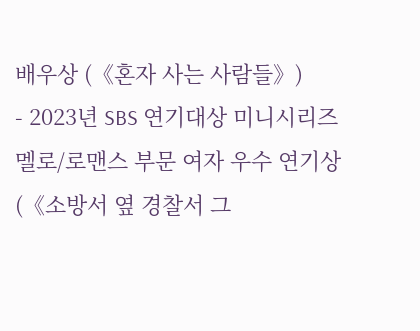배우상 (《혼자 사는 사람들》)
- 2023년 SBS 연기대상 미니시리즈 멜로/로맨스 부문 여자 우수 연기상 (《소방서 옆 경찰서 그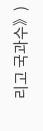리고 국과수》)